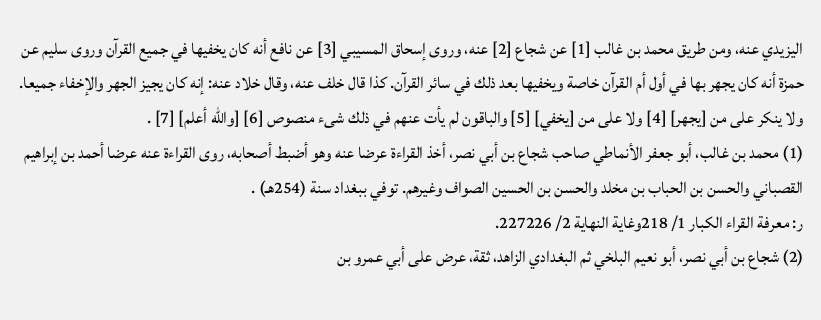اليزيدي عنه، ومن طريق محمد بن غالب [1] عن شجاع [2] عنه، وروى إسحاق المسيبي [3] عن نافع أنه كان يخفيها في جميع القرآن وروى سليم عن حمزة أنه كان يجهر بها في أول أم القرآن خاصة ويخفيها بعد ذلك في سائر القرآن. كذا قال خلف عنه، وقال خلاد عنه: إنه كان يجيز الجهر والإخفاء جميعا. ولا ينكر على من [يجهر] [4] ولا على من [يخفي] [5] والباقون لم يأت عنهم في ذلك شىء منصوص [6] [والله أعلم] [7] .
(1) محمد بن غالب، أبو جعفر الأنماطي صاحب شجاع بن أبي نصر، أخذ القراءة عرضا عنه وهو أضبط أصحابه، روى القراءة عنه عرضا أحمد بن إبراهيم القصباني والحسن بن الحباب بن مخلد والحسن بن الحسين الصواف وغيرهم. توفي ببغداد سنة (254هـ) .
ر: معرفة القراء الكبار 1/ 218وغاية النهاية 2/ 227226.
(2) شجاع بن أبي نصر، أبو نعيم البلخي ثم البغدادي الزاهد، ثقة، عرض على أبي عمرو بن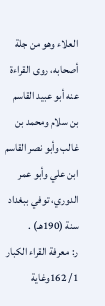العلاء وهو من جلة أصحابه، روى القراءة عنه أبو عبيد القاسم بن سلام ومحمد بن غالب وأبو نصر القاسم ابن علي وأبو عمر الدوري، توفي ببغداد سنة (190هـ) .
ر: معرفة القراء الكبار 1/ 162وغاية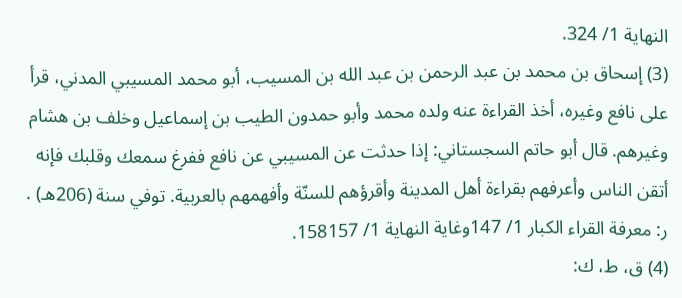النهاية 1/ 324.
(3) إسحاق بن محمد بن عبد الرحمن بن عبد الله بن المسيب، أبو محمد المسيبي المدني، قرأ على نافع وغيره، أخذ القراءة عنه ولده محمد وأبو حمدون الطيب بن إسماعيل وخلف بن هشام وغيرهم. قال أبو حاتم السجستاني: إذا حدثت عن المسيبي عن نافع ففرغ سمعك وقلبك فإنه أتقن الناس وأعرفهم بقراءة أهل المدينة وأقرؤهم للسنّة وأفهمهم بالعربية. توفي سنة (206هـ) . ر: معرفة القراء الكبار 1/ 147وغاية النهاية 1/ 158157.
(4) ق، ط، ك: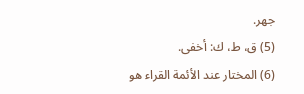جهر.
(5) ق، ط، ك: أخفى.
(6) المختار عند الأئمة القراء هو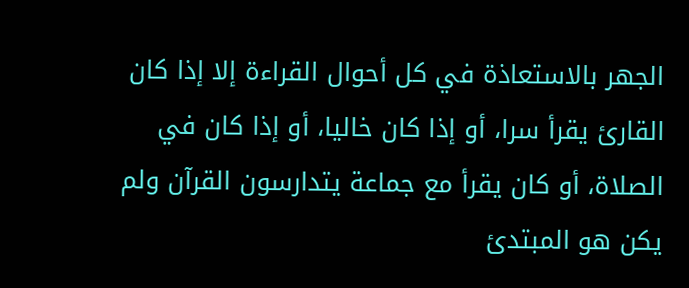الجهر بالاستعاذة في كل أحوال القراءة إلا إذا كان القارئ يقرأ سرا، أو إذا كان خاليا، أو إذا كان في الصلاة، أو كان يقرأ مع جماعة يتدارسون القرآن ولم يكن هو المبتدئ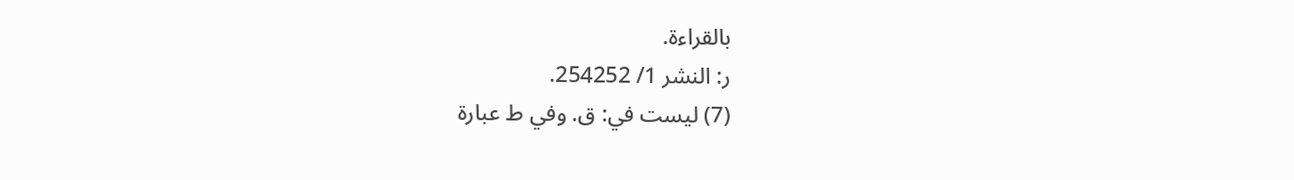بالقراءة.
ر: النشر 1/ 254252.
(7) ليست في: ق. وفي ط عبارة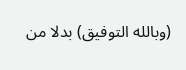(وبالله التوفيق) بدلا من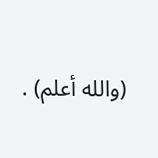(والله أعلم) .